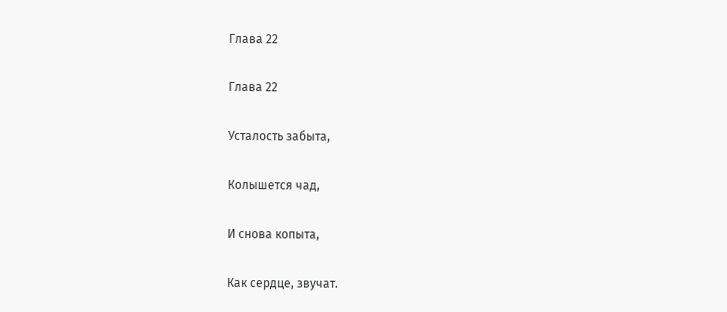Глава 22

Глава 22

Усталость забыта,

Колышется чад,

И снова копыта,

Как сердце, звучат.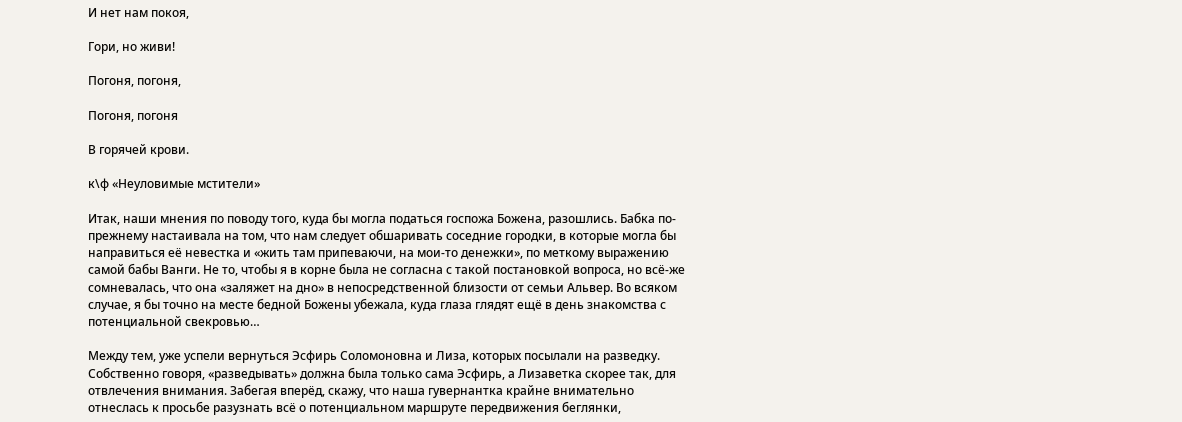И нет нам покоя,

Гори, но живи!

Погоня, погоня,

Погоня, погоня

В горячей крови.

к\ф «Неуловимые мстители»

Итак, наши мнения по поводу того, куда бы могла податься госпожа Божена, разошлись. Бабка по-прежнему настаивала на том, что нам следует обшаривать соседние городки, в которые могла бы направиться её невестка и «жить там припеваючи, на мои-то денежки», по меткому выражению самой бабы Ванги. Не то, чтобы я в корне была не согласна с такой постановкой вопроса, но всё-же сомневалась, что она «заляжет на дно» в непосредственной близости от семьи Альвер. Во всяком случае, я бы точно на месте бедной Божены убежала, куда глаза глядят ещё в день знакомства с потенциальной свекровью…

Между тем, уже успели вернуться Эсфирь Соломоновна и Лиза, которых посылали на разведку. Собственно говоря, «разведывать» должна была только сама Эсфирь, а Лизаветка скорее так, для отвлечения внимания. Забегая вперёд, скажу, что наша гувернантка крайне внимательно отнеслась к просьбе разузнать всё о потенциальном маршруте передвижения беглянки,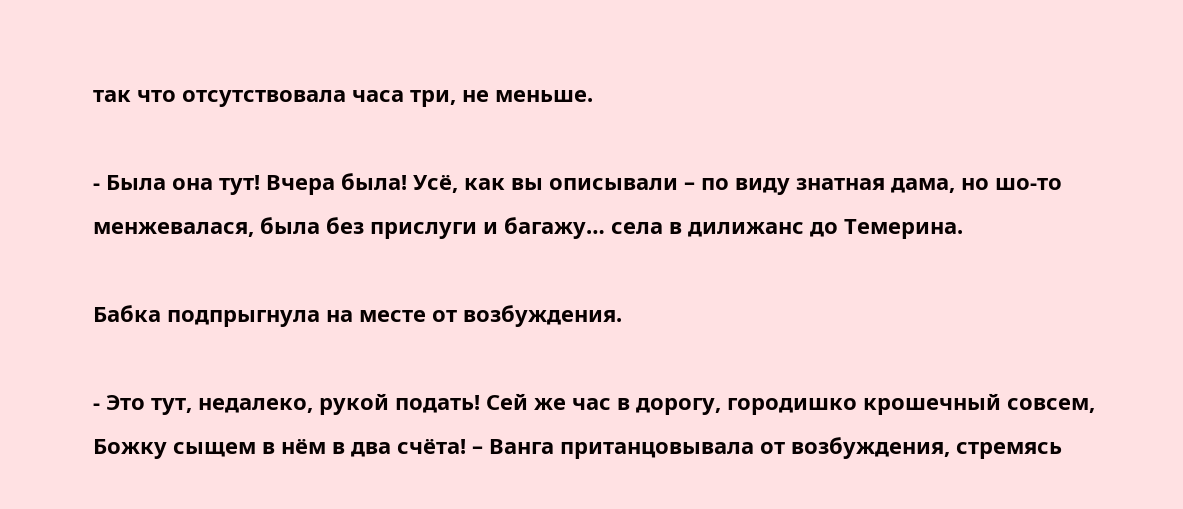так что отсутствовала часа три, не меньше.

- Была она тут! Вчера была! Усё, как вы описывали – по виду знатная дама, но шо-то менжевалася, была без прислуги и багажу… села в дилижанс до Темерина.

Бабка подпрыгнула на месте от возбуждения.

- Это тут, недалеко, рукой подать! Сей же час в дорогу, городишко крошечный совсем, Божку сыщем в нём в два счёта! – Ванга пританцовывала от возбуждения, стремясь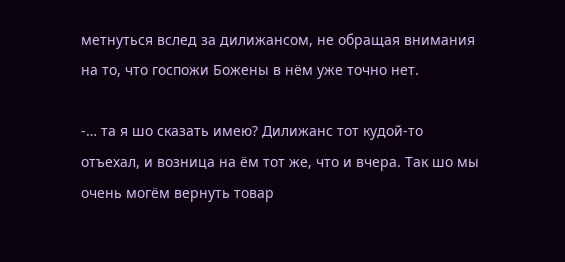метнуться вслед за дилижансом, не обращая внимания на то, что госпожи Божены в нём уже точно нет.

-… та я шо сказать имею? Дилижанс тот кудой-то отъехал, и возница на ём тот же, что и вчера. Так шо мы очень могём вернуть товар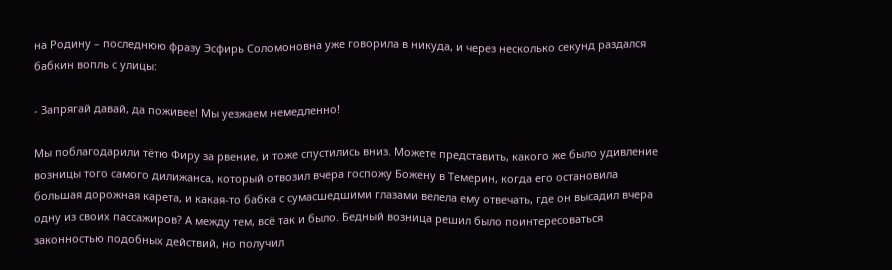на Родину – последнюю фразу Эсфирь Соломоновна уже говорила в никуда, и через несколько секунд раздался бабкин вопль с улицы:

- Запрягай давай, да поживее! Мы уезжаем немедленно!

Мы поблагодарили тётю Фиру за рвение, и тоже спустились вниз. Можете представить, какого же было удивление возницы того самого дилижанса, который отвозил вчера госпожу Божену в Темерин, когда его остановила большая дорожная карета, и какая-то бабка с сумасшедшими глазами велела ему отвечать, где он высадил вчера одну из своих пассажиров? А между тем, всё так и было. Бедный возница решил было поинтересоваться законностью подобных действий, но получил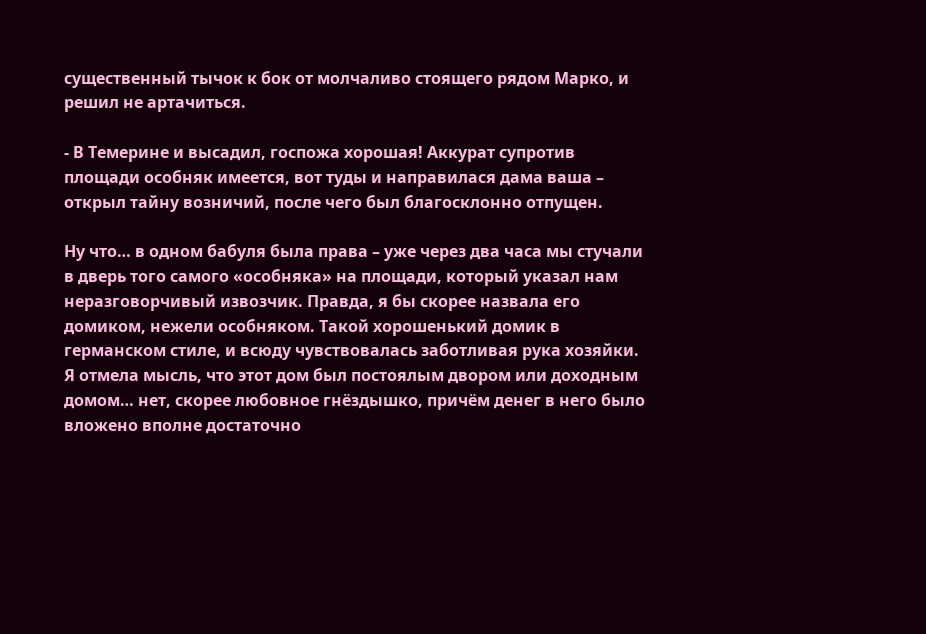существенный тычок к бок от молчаливо стоящего рядом Марко, и решил не артачиться.

- В Темерине и высадил, госпожа хорошая! Аккурат супротив площади особняк имеется, вот туды и направилася дама ваша – открыл тайну возничий, после чего был благосклонно отпущен.

Ну что… в одном бабуля была права – уже через два часа мы стучали в дверь того самого «особняка» на площади, который указал нам неразговорчивый извозчик. Правда, я бы скорее назвала его домиком, нежели особняком. Такой хорошенький домик в германском стиле, и всюду чувствовалась заботливая рука хозяйки. Я отмела мысль, что этот дом был постоялым двором или доходным домом… нет, скорее любовное гнёздышко, причём денег в него было вложено вполне достаточно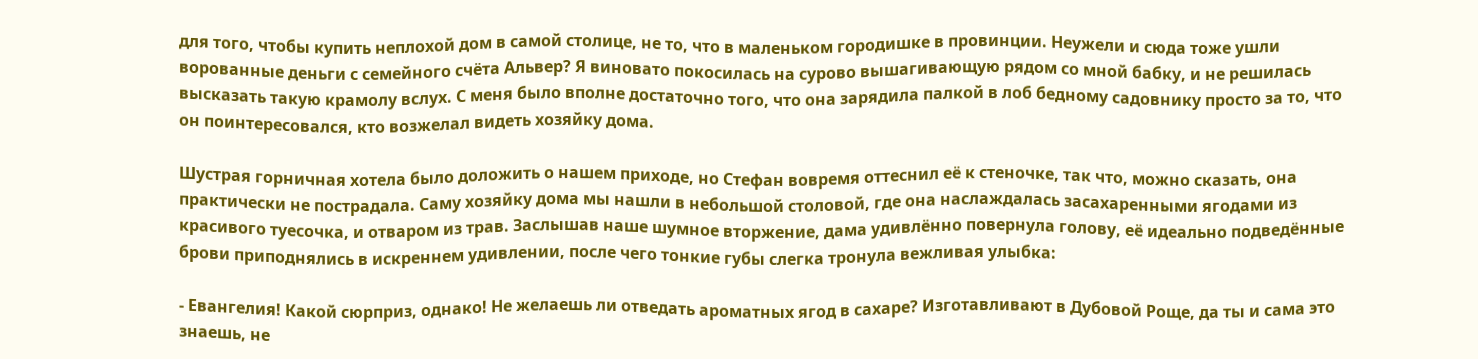для того, чтобы купить неплохой дом в самой столице, не то, что в маленьком городишке в провинции. Неужели и сюда тоже ушли ворованные деньги с семейного счёта Альвер? Я виновато покосилась на сурово вышагивающую рядом со мной бабку, и не решилась высказать такую крамолу вслух. С меня было вполне достаточно того, что она зарядила палкой в лоб бедному садовнику просто за то, что он поинтересовался, кто возжелал видеть хозяйку дома.

Шустрая горничная хотела было доложить о нашем приходе, но Стефан вовремя оттеснил её к стеночке, так что, можно сказать, она практически не пострадала. Саму хозяйку дома мы нашли в небольшой столовой, где она наслаждалась засахаренными ягодами из красивого туесочка, и отваром из трав. Заслышав наше шумное вторжение, дама удивлённо повернула голову, её идеально подведённые брови приподнялись в искреннем удивлении, после чего тонкие губы слегка тронула вежливая улыбка:

- Евангелия! Какой сюрприз, однако! Не желаешь ли отведать ароматных ягод в сахаре? Изготавливают в Дубовой Роще, да ты и сама это знаешь, не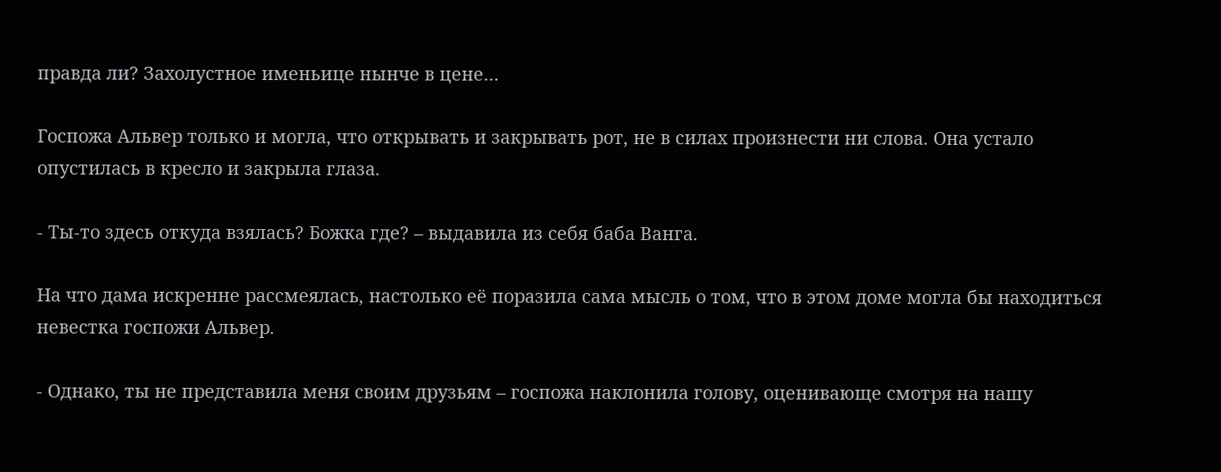правда ли? Захолустное именьице нынче в цене…

Госпожа Альвер только и могла, что открывать и закрывать рот, не в силах произнести ни слова. Она устало опустилась в кресло и закрыла глаза.

- Ты-то здесь откуда взялась? Божка где? – выдавила из себя баба Ванга.

На что дама искренне рассмеялась, настолько её поразила сама мысль о том, что в этом доме могла бы находиться невестка госпожи Альвер.

- Однако, ты не представила меня своим друзьям – госпожа наклонила голову, оценивающе смотря на нашу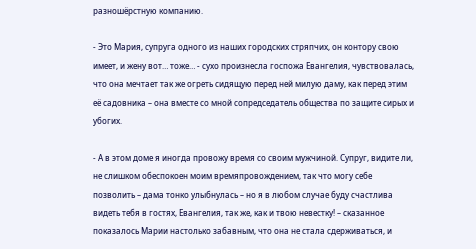разношёрстную компанию.

- Это Мария, супруга одного из наших городских стряпчих, он контору свою имеет, и жену вот… тоже… - сухо произнесла госпожа Евангелия, чувствовалась, что она мечтает так же огреть сидящую перед ней милую даму, как перед этим её садовника – она вместе со мной сопредседатель общества по защите сирых и убогих.

- А в этом доме я иногда провожу время со своим мужчиной. Супруг, видите ли, не слишком обеспокоен моим времяпровождением, так что могу себе позволить – дама тонко улыбнулась – но я в любом случае буду счастлива видеть тебя в гостях, Евангелия, так же, как и твою невестку! – сказанное показалось Марии настолько забавным, что она не стала сдерживаться, и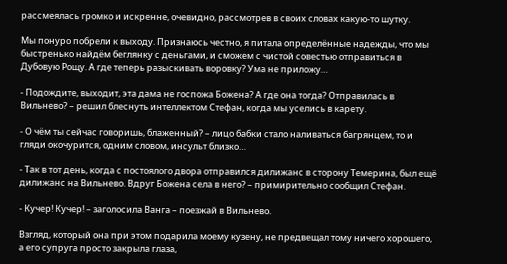рассмеялась громко и искренне, очевидно, рассмотрев в своих словах какую-то шутку.

Мы понуро побрели к выходу. Признаюсь честно, я питала определённые надежды, что мы быстренько найдём беглянку с деньгами, и сможем с чистой совестью отправиться в Дубовую Рощу. А где теперь разыскивать воровку? Ума не приложу…

- Подождите, выходит, эта дама не госпожа Божена? А где она тогда? Отправилась в Вильнево? – решил блеснуть интеллектом Стефан, когда мы уселись в карету.

- О чём ты сейчас говоришь, блаженный? – лицо бабки стало наливаться багрянцем, то и гляди окочурится, одним словом, инсульт близко…

- Так в тот день, когда с постоялого двора отправился дилижанс в сторону Темерина, был ещё дилижанс на Вильнево. Вдруг Божена села в него? – примирительно сообщил Стефан.

- Кучер! Кучер! – заголосила Ванга – поезжай в Вильнево.

Взгляд, который она при этом подарила моему кузену, не предвещал тому ничего хорошего, а его супруга просто закрыла глаза,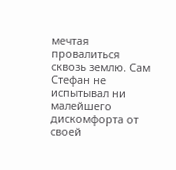мечтая провалиться сквозь землю. Сам Стефан не испытывал ни малейшего дискомфорта от своей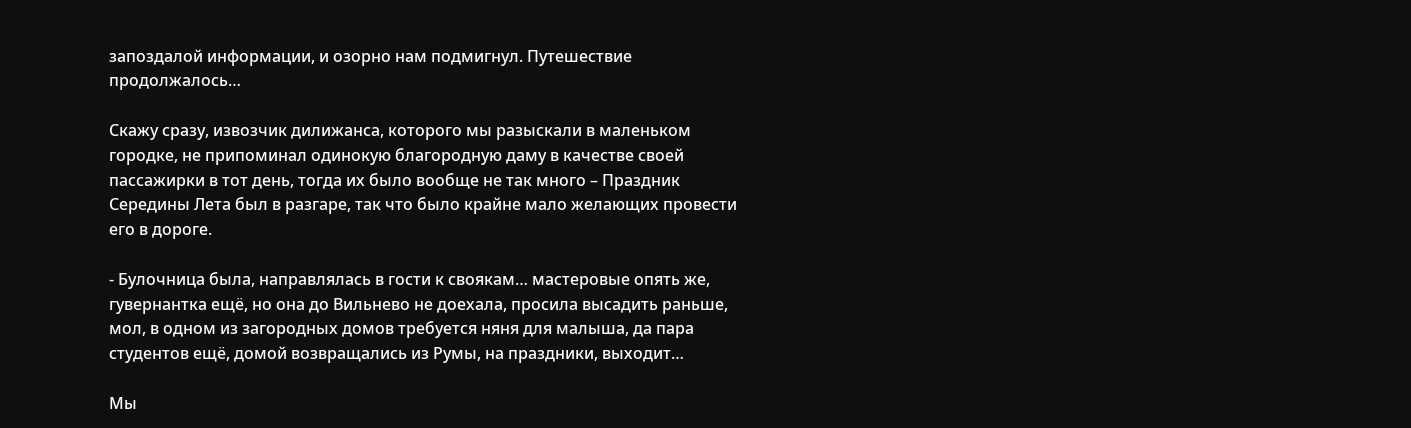запоздалой информации, и озорно нам подмигнул. Путешествие продолжалось…

Скажу сразу, извозчик дилижанса, которого мы разыскали в маленьком городке, не припоминал одинокую благородную даму в качестве своей пассажирки в тот день, тогда их было вообще не так много – Праздник Середины Лета был в разгаре, так что было крайне мало желающих провести его в дороге.

- Булочница была, направлялась в гости к своякам… мастеровые опять же, гувернантка ещё, но она до Вильнево не доехала, просила высадить раньше, мол, в одном из загородных домов требуется няня для малыша, да пара студентов ещё, домой возвращались из Румы, на праздники, выходит…

Мы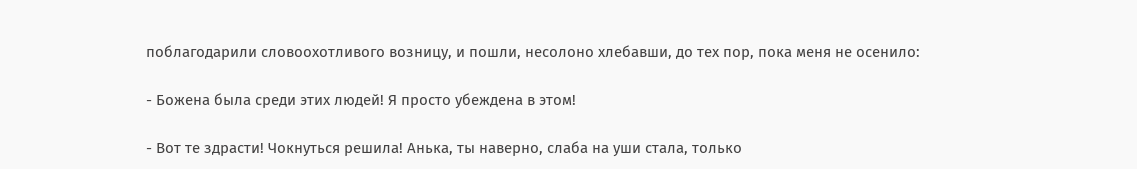поблагодарили словоохотливого возницу, и пошли, несолоно хлебавши, до тех пор, пока меня не осенило:

- Божена была среди этих людей! Я просто убеждена в этом!

- Вот те здрасти! Чокнуться решила! Анька, ты наверно, слаба на уши стала, только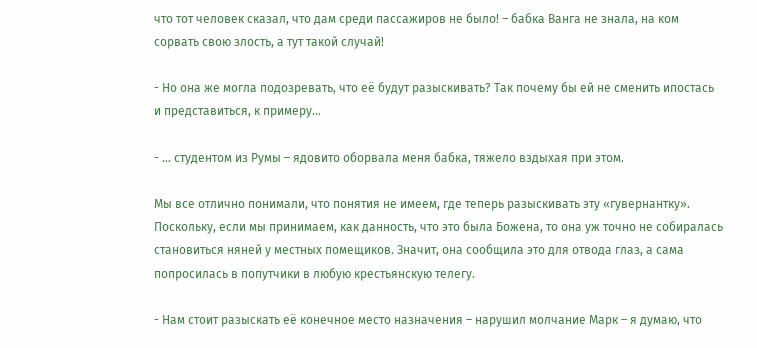что тот человек сказал, что дам среди пассажиров не было! – бабка Ванга не знала, на ком сорвать свою злость, а тут такой случай!

- Но она же могла подозревать, что её будут разыскивать? Так почему бы ей не сменить ипостась и представиться, к примеру…

- … студентом из Румы – ядовито оборвала меня бабка, тяжело вздыхая при этом.

Мы все отлично понимали, что понятия не имеем, где теперь разыскивать эту «гувернантку». Поскольку, если мы принимаем, как данность, что это была Божена, то она уж точно не собиралась становиться няней у местных помещиков. Значит, она сообщила это для отвода глаз, а сама попросилась в попутчики в любую крестьянскую телегу.

- Нам стоит разыскать её конечное место назначения – нарушил молчание Марк – я думаю, что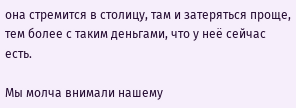она стремится в столицу, там и затеряться проще, тем более с таким деньгами, что у неё сейчас есть.

Мы молча внимали нашему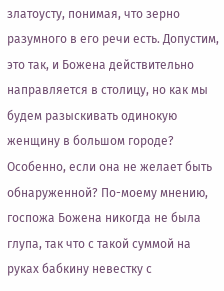златоусту, понимая, что зерно разумного в его речи есть. Допустим, это так, и Божена действительно направляется в столицу, но как мы будем разыскивать одинокую женщину в большом городе? Особенно, если она не желает быть обнаруженной? По-моему мнению, госпожа Божена никогда не была глупа, так что с такой суммой на руках бабкину невестку с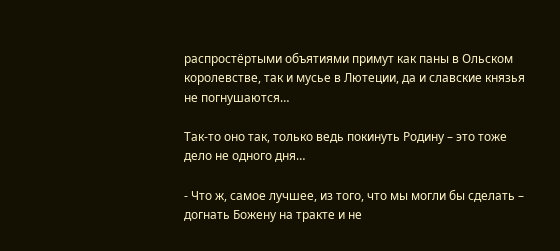распростёртыми объятиями примут как паны в Ольском королевстве, так и мусье в Лютеции, да и славские князья не погнушаются…

Так-то оно так, только ведь покинуть Родину – это тоже дело не одного дня…

- Что ж, самое лучшее, из того, что мы могли бы сделать – догнать Божену на тракте и не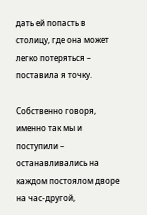дать ей попасть в столицу, где она может легко потеряться – поставила я точку.

Собственно говоря, именно так мы и поступили – останавливались на каждом постоялом дворе на час-другой,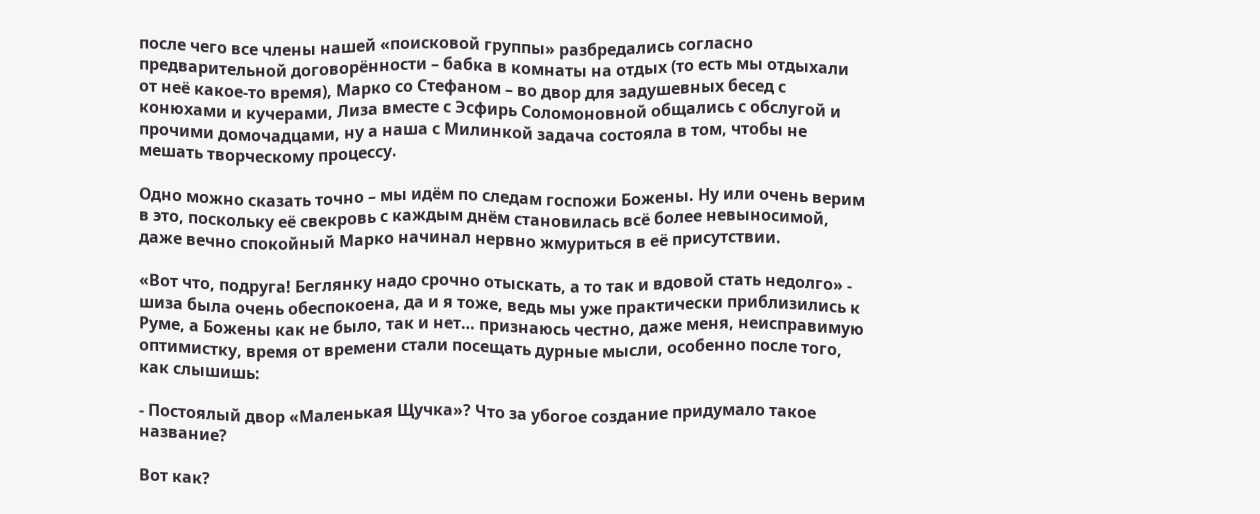после чего все члены нашей «поисковой группы» разбредались согласно предварительной договорённости – бабка в комнаты на отдых (то есть мы отдыхали от неё какое-то время), Марко со Стефаном – во двор для задушевных бесед с конюхами и кучерами, Лиза вместе с Эсфирь Соломоновной общались с обслугой и прочими домочадцами, ну а наша с Милинкой задача состояла в том, чтобы не мешать творческому процессу.

Одно можно сказать точно – мы идём по следам госпожи Божены. Ну или очень верим в это, поскольку её свекровь с каждым днём становилась всё более невыносимой, даже вечно спокойный Марко начинал нервно жмуриться в её присутствии.

«Вот что, подруга! Беглянку надо срочно отыскать, а то так и вдовой стать недолго» - шиза была очень обеспокоена, да и я тоже, ведь мы уже практически приблизились к Руме, а Божены как не было, так и нет… признаюсь честно, даже меня, неисправимую оптимистку, время от времени стали посещать дурные мысли, особенно после того, как слышишь:

- Постоялый двор «Маленькая Щучка»? Что за убогое создание придумало такое название?

Вот как?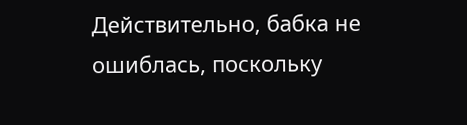Действительно, бабка не ошиблась, поскольку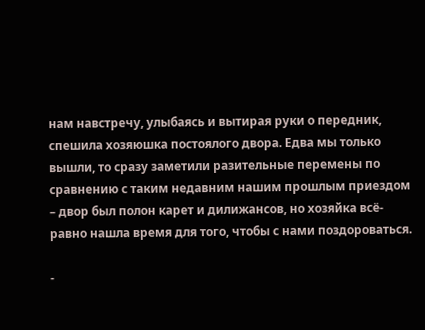нам навстречу, улыбаясь и вытирая руки о передник, спешила хозяюшка постоялого двора. Едва мы только вышли, то сразу заметили разительные перемены по сравнению с таким недавним нашим прошлым приездом – двор был полон карет и дилижансов, но хозяйка всё-равно нашла время для того, чтобы с нами поздороваться.

-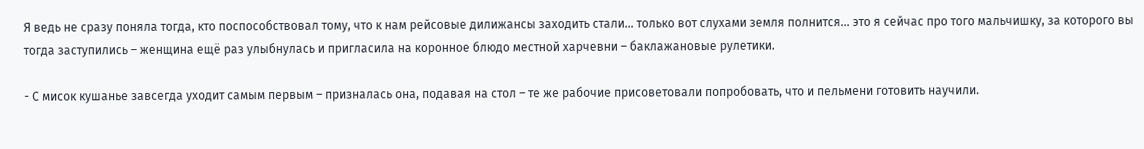Я ведь не сразу поняла тогда, кто поспособствовал тому, что к нам рейсовые дилижансы заходить стали… только вот слухами земля полнится… это я сейчас про того мальчишку, за которого вы тогда заступились – женщина ещё раз улыбнулась и пригласила на коронное блюдо местной харчевни – баклажановые рулетики.

- С мисок кушанье завсегда уходит самым первым – призналась она, подавая на стол – те же рабочие присоветовали попробовать, что и пельмени готовить научили.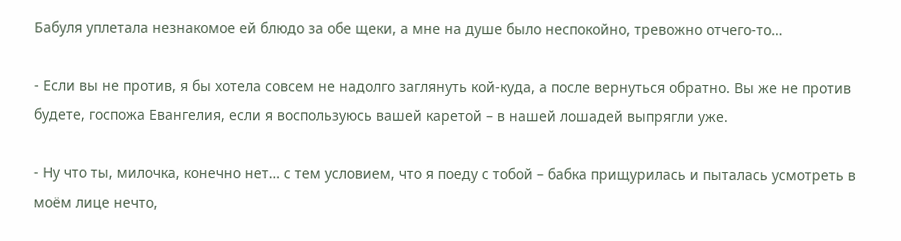Бабуля уплетала незнакомое ей блюдо за обе щеки, а мне на душе было неспокойно, тревожно отчего-то…

- Если вы не против, я бы хотела совсем не надолго заглянуть кой-куда, а после вернуться обратно. Вы же не против будете, госпожа Евангелия, если я воспользуюсь вашей каретой – в нашей лошадей выпрягли уже.

- Ну что ты, милочка, конечно нет… с тем условием, что я поеду с тобой – бабка прищурилась и пыталась усмотреть в моём лице нечто,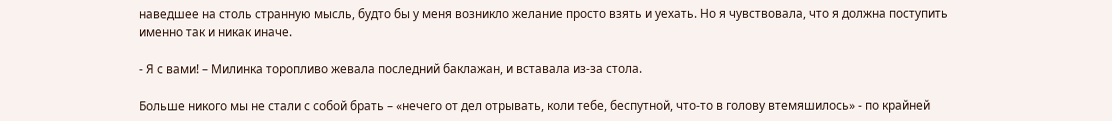наведшее на столь странную мысль, будто бы у меня возникло желание просто взять и уехать. Но я чувствовала, что я должна поступить именно так и никак иначе.

- Я с вами! – Милинка торопливо жевала последний баклажан, и вставала из-за стола.

Больше никого мы не стали с собой брать – «нечего от дел отрывать, коли тебе, беспутной, что-то в голову втемяшилось» - по крайней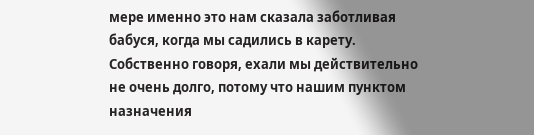мере именно это нам сказала заботливая бабуся, когда мы садились в карету. Собственно говоря, ехали мы действительно не очень долго, потому что нашим пунктом назначения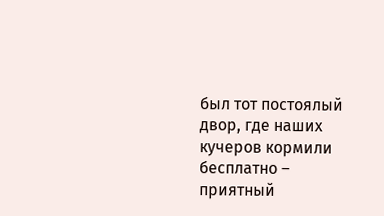был тот постоялый двор, где наших кучеров кормили бесплатно – приятный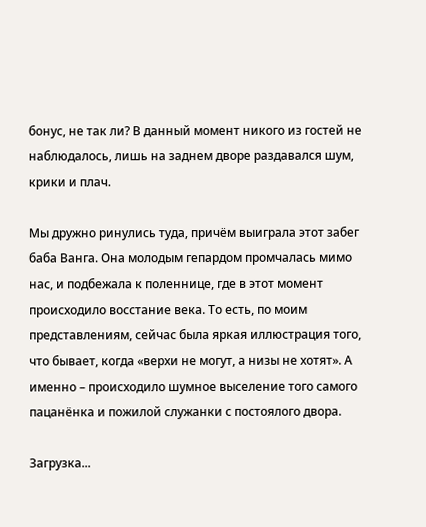бонус, не так ли? В данный момент никого из гостей не наблюдалось, лишь на заднем дворе раздавался шум, крики и плач.

Мы дружно ринулись туда, причём выиграла этот забег баба Ванга. Она молодым гепардом промчалась мимо нас, и подбежала к поленнице, где в этот момент происходило восстание века. То есть, по моим представлениям, сейчас была яркая иллюстрация того, что бывает, когда «верхи не могут, а низы не хотят». А именно – происходило шумное выселение того самого пацанёнка и пожилой служанки с постоялого двора.

Загрузка...